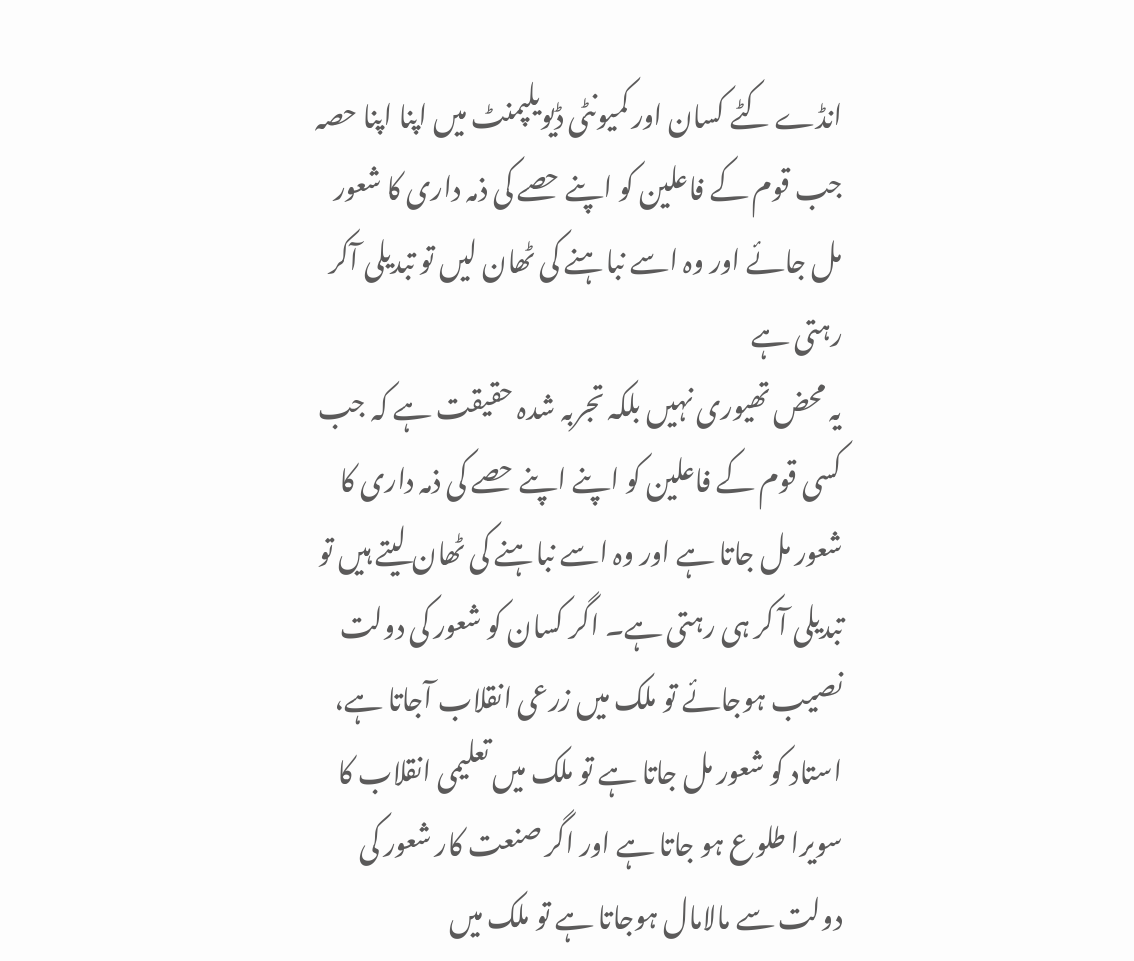انڈے کٹے کسان اور کمیونٹی ڈیویلپمنٹ میں اپنا اپنا حصہ
جب قوم کے فاعلین کو اپنے حصے کی ذمہ داری کا شعور مل جائے اور وہ اسے نباہنے کی ٹھان لیں تو تبدیلی آکر رہتی ہے
یہ محض تھیوری نہیں بلکہ تجربہ شدہ حقیقت ہے کہ جب کسی قوم کے فاعلین کو اپنے اپنے حصے کی ذمہ داری کا شعور مل جاتا ہے اور وہ اسے نباہنے کی ٹھان لیتے ہیں تو تبدیلی آ کر ہی رہتی ہے۔ اگر کسان کو شعور کی دولت نصیب ہوجائے تو ملک میں زرعی انقلاب آجاتا ہے، استاد کو شعور مل جاتا ہے تو ملک میں تعلیمی انقلاب کا سویرا طلوع ہو جاتا ہے اور اگر صنعت کار شعور کی دولت سے مالامال ہوجاتا ہے تو ملک میں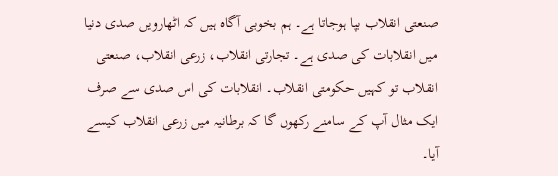صنعتی انقلاب بپا ہوجاتا ہے۔ ہم بخوبی آگاہ ہیں کہ اٹھارویں صدی دنیا میں انقلابات کی صدی ہے۔ تجارتی انقلاب، زرعی انقلاب، صنعتی انقلاب تو کہیں حکومتی انقلاب۔ انقلابات کی اس صدی سے صرف ایک مثال آپ کے سامنے رکھوں گا کہ برطانیہ میں زرعی انقلاب کیسے آیا۔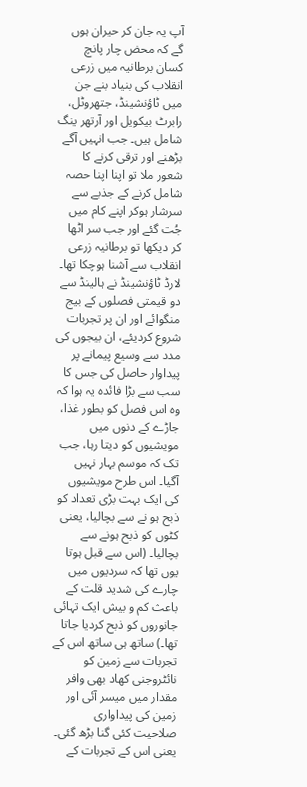آپ یہ جان کر حیران ہوں گے کہ محض چار پانچ کسان برطانیہ میں زرعی انقلاب کی بنیاد بنے جن میں ٹاؤنشینڈ، جتھروٹل، رابرٹ بیکویل اور آرتھر ینگ شامل ہیں۔ جب انہیں آگے بڑھنے اور ترقی کرنے کا شعور ملا تو اپنا اپنا حصہ شامل کرنے کے جذبے سے سرشار ہوکر اپنے کام میں جُت گئے اور جب سر اٹھا کر دیکھا تو برطانیہ زرعی انقلاب سے آشنا ہوچکا تھا۔
لارڈ ٹاؤنشینڈ نے ہالینڈ سے دو قیمتی فصلوں کے بیج منگوائے اور ان پر تجربات شروع کردیئے، ان بیجوں کی مدد سے وسیع پیمانے پر پیداوار حاصل کی جس کا سب سے بڑا فائدہ یہ ہوا کہ وہ اس فصل کو بطور غذا، جاڑے کے دنوں میں مویشیوں کو دیتا رہا، جب تک کہ موسم بہار نہیں آگیا۔ اس طرح مویشیوں کی ایک بہت بڑی تعداد کو ذبح ہو نے سے بچالیا، یعنی کٹوں کو ذبح ہونے سے بچالیا۔ (اس سے قبل ہوتا یوں تھا کہ سردیوں میں چارے کی شدید قلت کے باعث کم و بیش ایک تہائی جانوروں کو ذبح کردیا جاتا تھا۔) ساتھ ہی ساتھ اس کے تجربات سے زمین کو نائٹروجنی کھاد بھی وافر مقدار میں میسر آئی اور زمین کی پیداواری صلاحیت کئی گنا بڑھ گئی۔ یعنی اس کے تجربات کے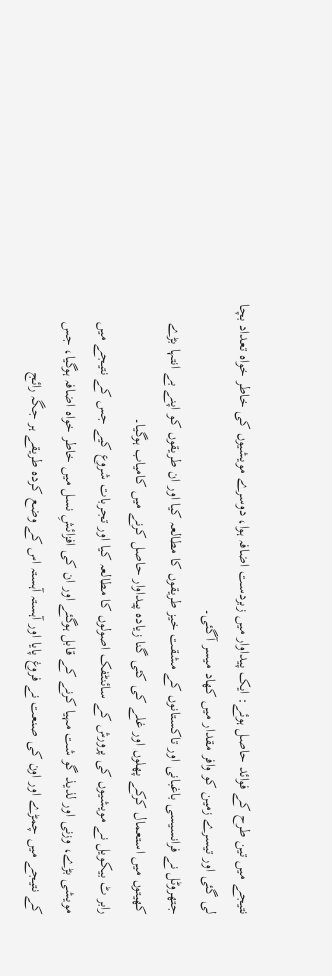نتیجے میں تین طرح کے فوائد حاصل ہوئے: ایک پیداوار میں زبردست اضافہ ہوا، دوسرے مویشیوں کی خاطر خواہ تعداد بچا لی گئی اور تیسرے زمین کو وافر مقدار میں کھاد میسر آگئی۔
جتھروٹل نے فرانسیسی باغبانی اور تاکستانوں کے مشقت خیز طریقوں کا مطالعہ کیا اور ان طریقوں کو اپنے بے انتہا بڑے کھیتوں میں استعمال کرکے پھلوں اور غلے کی کئی گنا زیادہ پیداوار حاصل کرنے میں کامیاب ہوگیا۔
رابر ٹ بیکویل نے مویشیوں کی پرورش کے سائنٹفک اصولوں کا مطالعہ کیا اور تجربات شروع کیے جس کے نتیجے میں مویشی بڑے، وزنی اور لذیذ گو شت مہیا کرنے کے قابل ہوگئے اور ان کی افزائشِ نسل میں خاطر خواہ اضافہ ہوگیا، جس کے نتیجے میں چمڑے اور اون کی صنعت نے فروغ پایا اور آہستہ آہستہ اس کے وضع کردہ طریقے ہر جگہ رائج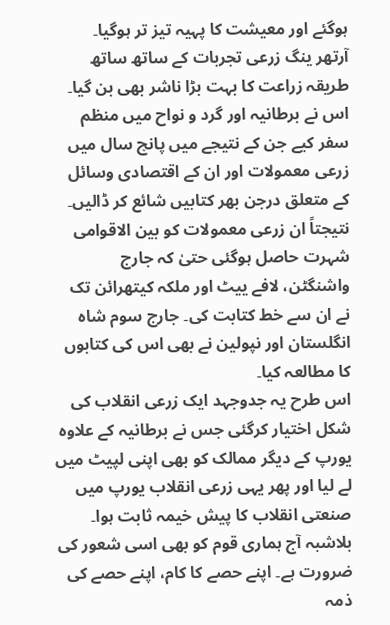ہوگئے اور معیشت کا پہیہ تیز تر ہوگیا۔
آرتھر ینگ زرعی تجربات کے ساتھ ساتھ طریقہ زراعت کا بہت بڑا ناشر بھی بن گیا۔ اس نے برطانیہ اور گرد و نواح میں منظم سفر کیے جن کے نتیجے میں پانچ سال میں زرعی معمولات اور ان کے اقتصادی وسائل کے متعلق درجن بھر کتابیں شائع کر ڈالیں۔ نتیجتاً ان زرعی معمولات کو بین الاقوامی شہرت حاصل ہوگئی حتیٰ کہ جارج واشنگٹن، لافے ییٹ اور ملکہ کیتھرائن تک نے ان سے خط کتابت کی۔ جارج سوم شاہ انگلستان اور نپولین نے بھی اس کی کتابوں کا مطالعہ کیا۔
اس طرح یہ جدوجہد ایک زرعی انقلاب کی شکل اختیار کرگئی جس نے برطانیہ کے علاوہ یورپ کے دیگر ممالک کو بھی اپنی لپیٹ میں لے لیا اور پھر یہی زرعی انقلاب یورپ میں صنعتی انقلاب کا پیش خیمہ ثابت ہوا۔
بلاشبہ آج ہماری قوم کو بھی اسی شعور کی ضرورت ہے۔ اپنے حصے کا کام، اپنے حصے کی ذمہ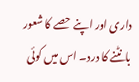داری اور اپنے حصے کا شعور بانٹنے کا درد۔ اس میں کوئی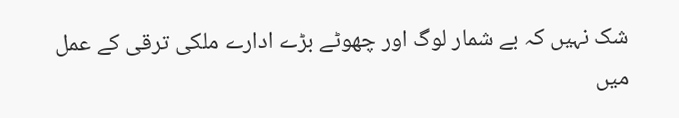شک نہیں کہ بے شمار لوگ اور چھوٹے بڑے ادارے ملکی ترقی کے عمل میں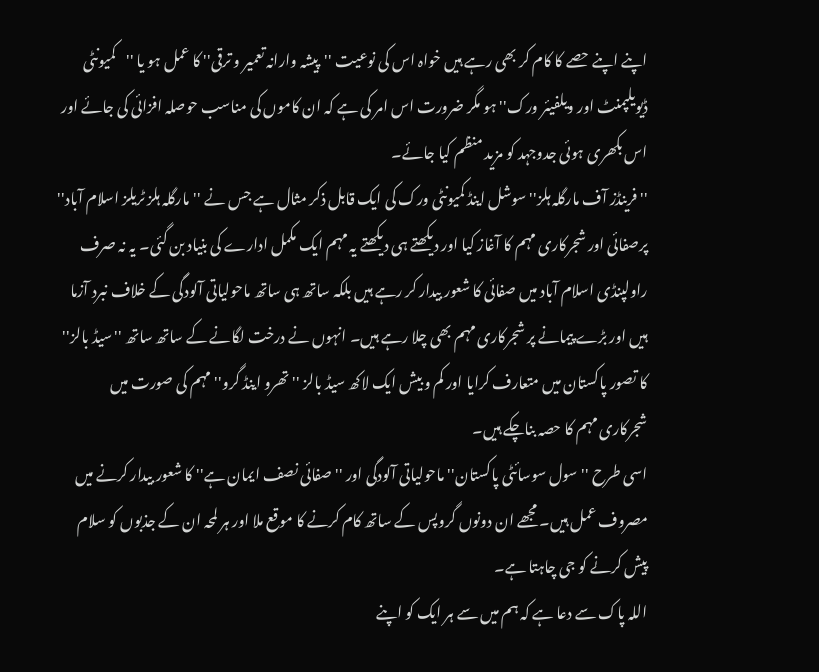اپنے اپنے حصے کا کام کر بھی رہے ہیں خواہ اس کی نوعیت ''پیشہ وارانہ تعمیر و ترقی'' کا عمل ہو یا ''کمیونٹی ڈیویلپمنٹ اور ویلفیئر ورک'' ہو مگر ضرورت اس امر کی ہے کہ ان کاموں کی مناسب حوصلہ افزائی کی جائے اور اس بکھری ہوئی جدوجہد کو مزید منظم کیا جائے۔
''فرینڈز آف مارگلہ ہلز'' سوشل اینڈ کمیونٹی ورک کی ایک قابل ذکر مثال ہے جس نے ''مارگلہ ہلز ٹریلز اسلام آباد'' پرصفائی اور شجرکاری مہم کا آغاز کیا اور دیکھتے ہی دیکھتے یہ مہم ایک مکمل ادارے کی بنیاد بن گئی۔ یہ نہ صرف راولپنڈی اسلام آباد میں صفائی کا شعور بیدار کر رہے ہیں بلکہ ساتھ ہی ساتھ ماحولیاتی آلودگی کے خلاف نبرد آزما ہیں اور بڑے پیمانے پر شجرکاری مہم بھی چلا رہے ہیں۔ انہوں نے درخت لگانے کے ساتھ ساتھ ''سیڈ بالز'' کا تصور پاکستان میں متعارف کرایا اور کم و بیش ایک لاکھ سیڈ بالز ''تھرو اینڈ گرو'' مہم کی صورت میں شجرکاری مہم کا حصہ بناچکے ہیں۔
اسی طرح ''سول سوسائٹی پاکستان'' ماحولیاتی آلودگی اور ''صفائی نصف ایمان ہے'' کا شعور بیدار کرنے میں مصروف عمل ہیں۔ مجھے ان دونوں گروپس کے ساتھ کام کرنے کا موقع ملا اور ہر لمحہ ان کے جذبوں کو سلام پیش کرنے کو جی چاہتا ہے۔
اللہ پاک سے دعا ہے کہ ہم میں سے ہر ایک کو اپنے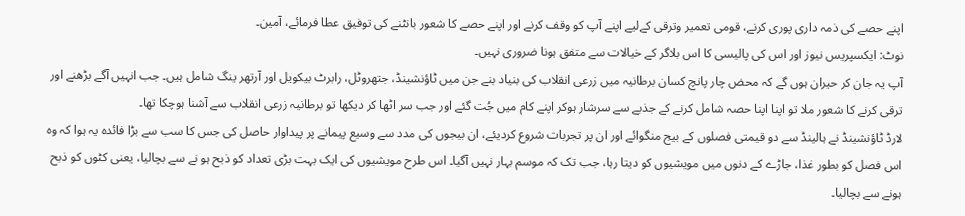اپنے حصے کی ذمہ داری پوری کرنے، قومی تعمیر وترقی کےلیے اپنے آپ کو وقف کرنے اور اپنے حصے کا شعور بانٹنے کی توفیق عطا فرمائے، آمین۔
نوٹ: ایکسپریس نیوز اور اس کی پالیسی کا اس بلاگر کے خیالات سے متفق ہونا ضروری نہیں۔
آپ یہ جان کر حیران ہوں گے کہ محض چار پانچ کسان برطانیہ میں زرعی انقلاب کی بنیاد بنے جن میں ٹاؤنشینڈ، جتھروٹل، رابرٹ بیکویل اور آرتھر ینگ شامل ہیں۔ جب انہیں آگے بڑھنے اور ترقی کرنے کا شعور ملا تو اپنا اپنا حصہ شامل کرنے کے جذبے سے سرشار ہوکر اپنے کام میں جُت گئے اور جب سر اٹھا کر دیکھا تو برطانیہ زرعی انقلاب سے آشنا ہوچکا تھا۔
لارڈ ٹاؤنشینڈ نے ہالینڈ سے دو قیمتی فصلوں کے بیج منگوائے اور ان پر تجربات شروع کردیئے، ان بیجوں کی مدد سے وسیع پیمانے پر پیداوار حاصل کی جس کا سب سے بڑا فائدہ یہ ہوا کہ وہ اس فصل کو بطور غذا، جاڑے کے دنوں میں مویشیوں کو دیتا رہا، جب تک کہ موسم بہار نہیں آگیا۔ اس طرح مویشیوں کی ایک بہت بڑی تعداد کو ذبح ہو نے سے بچالیا، یعنی کٹوں کو ذبح ہونے سے بچالیا۔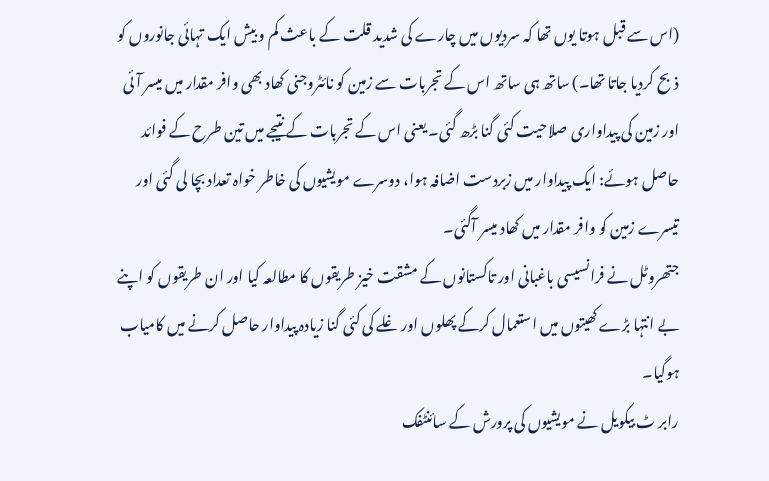(اس سے قبل ہوتا یوں تھا کہ سردیوں میں چارے کی شدید قلت کے باعث کم و بیش ایک تہائی جانوروں کو ذبح کردیا جاتا تھا۔) ساتھ ہی ساتھ اس کے تجربات سے زمین کو نائٹروجنی کھاد بھی وافر مقدار میں میسر آئی اور زمین کی پیداواری صلاحیت کئی گنا بڑھ گئی۔ یعنی اس کے تجربات کے نتیجے میں تین طرح کے فوائد حاصل ہوئے: ایک پیداوار میں زبردست اضافہ ہوا، دوسرے مویشیوں کی خاطر خواہ تعداد بچا لی گئی اور تیسرے زمین کو وافر مقدار میں کھاد میسر آگئی۔
جتھروٹل نے فرانسیسی باغبانی اور تاکستانوں کے مشقت خیز طریقوں کا مطالعہ کیا اور ان طریقوں کو اپنے بے انتہا بڑے کھیتوں میں استعمال کرکے پھلوں اور غلے کی کئی گنا زیادہ پیداوار حاصل کرنے میں کامیاب ہوگیا۔
رابر ٹ بیکویل نے مویشیوں کی پرورش کے سائنٹفک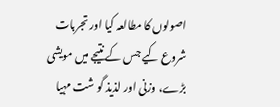اصولوں کا مطالعہ کیا اور تجربات شروع کیے جس کے نتیجے میں مویشی بڑے، وزنی اور لذیذ گو شت مہیا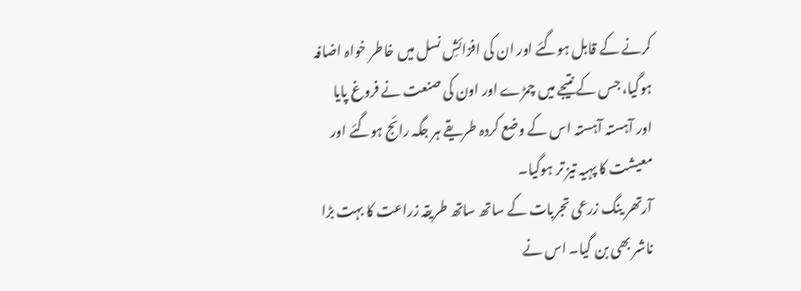کرنے کے قابل ہوگئے اور ان کی افزائشِ نسل میں خاطر خواہ اضافہ ہوگیا، جس کے نتیجے میں چمڑے اور اون کی صنعت نے فروغ پایا اور آہستہ آہستہ اس کے وضع کردہ طریقے ہر جگہ رائج ہوگئے اور معیشت کا پہیہ تیز تر ہوگیا۔
آرتھر ینگ زرعی تجربات کے ساتھ ساتھ طریقہ زراعت کا بہت بڑا ناشر بھی بن گیا۔ اس نے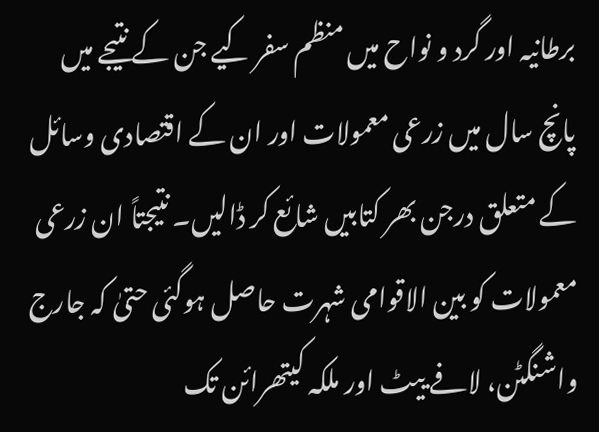برطانیہ اور گرد و نواح میں منظم سفر کیے جن کے نتیجے میں پانچ سال میں زرعی معمولات اور ان کے اقتصادی وسائل کے متعلق درجن بھر کتابیں شائع کر ڈالیں۔ نتیجتاً ان زرعی معمولات کو بین الاقوامی شہرت حاصل ہوگئی حتیٰ کہ جارج واشنگٹن، لافے ییٹ اور ملکہ کیتھرائن تک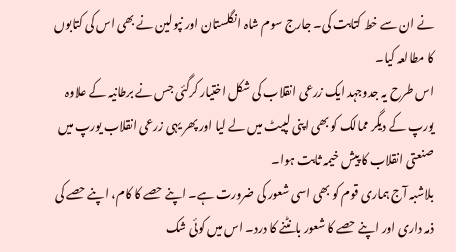نے ان سے خط کتابت کی۔ جارج سوم شاہ انگلستان اور نپولین نے بھی اس کی کتابوں کا مطالعہ کیا۔
اس طرح یہ جدوجہد ایک زرعی انقلاب کی شکل اختیار کرگئی جس نے برطانیہ کے علاوہ یورپ کے دیگر ممالک کو بھی اپنی لپیٹ میں لے لیا اور پھر یہی زرعی انقلاب یورپ میں صنعتی انقلاب کا پیش خیمہ ثابت ہوا۔
بلاشبہ آج ہماری قوم کو بھی اسی شعور کی ضرورت ہے۔ اپنے حصے کا کام، اپنے حصے کی ذمہ داری اور اپنے حصے کا شعور بانٹنے کا درد۔ اس میں کوئی شک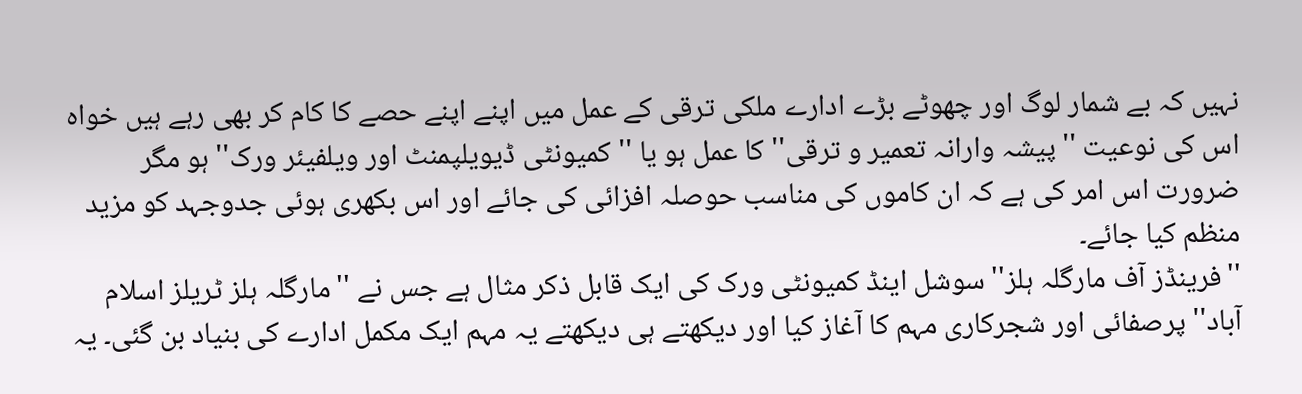نہیں کہ بے شمار لوگ اور چھوٹے بڑے ادارے ملکی ترقی کے عمل میں اپنے اپنے حصے کا کام کر بھی رہے ہیں خواہ اس کی نوعیت ''پیشہ وارانہ تعمیر و ترقی'' کا عمل ہو یا ''کمیونٹی ڈیویلپمنٹ اور ویلفیئر ورک'' ہو مگر ضرورت اس امر کی ہے کہ ان کاموں کی مناسب حوصلہ افزائی کی جائے اور اس بکھری ہوئی جدوجہد کو مزید منظم کیا جائے۔
''فرینڈز آف مارگلہ ہلز'' سوشل اینڈ کمیونٹی ورک کی ایک قابل ذکر مثال ہے جس نے ''مارگلہ ہلز ٹریلز اسلام آباد'' پرصفائی اور شجرکاری مہم کا آغاز کیا اور دیکھتے ہی دیکھتے یہ مہم ایک مکمل ادارے کی بنیاد بن گئی۔ یہ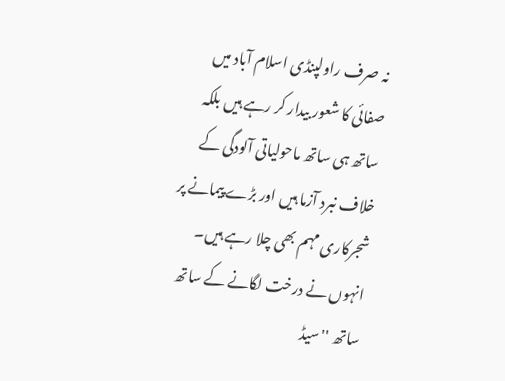نہ صرف راولپنڈی اسلام آباد میں صفائی کا شعور بیدار کر رہے ہیں بلکہ ساتھ ہی ساتھ ماحولیاتی آلودگی کے خلاف نبرد آزما ہیں اور بڑے پیمانے پر شجرکاری مہم بھی چلا رہے ہیں۔ انہوں نے درخت لگانے کے ساتھ ساتھ ''سیڈ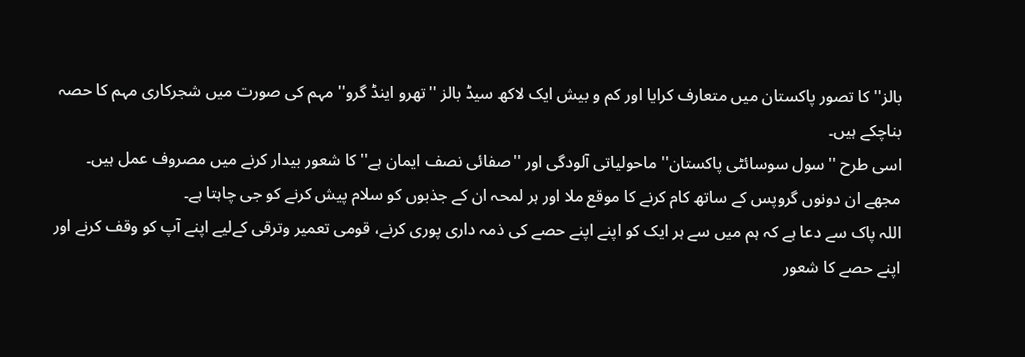بالز'' کا تصور پاکستان میں متعارف کرایا اور کم و بیش ایک لاکھ سیڈ بالز ''تھرو اینڈ گرو'' مہم کی صورت میں شجرکاری مہم کا حصہ بناچکے ہیں۔
اسی طرح ''سول سوسائٹی پاکستان'' ماحولیاتی آلودگی اور ''صفائی نصف ایمان ہے'' کا شعور بیدار کرنے میں مصروف عمل ہیں۔ مجھے ان دونوں گروپس کے ساتھ کام کرنے کا موقع ملا اور ہر لمحہ ان کے جذبوں کو سلام پیش کرنے کو جی چاہتا ہے۔
اللہ پاک سے دعا ہے کہ ہم میں سے ہر ایک کو اپنے اپنے حصے کی ذمہ داری پوری کرنے، قومی تعمیر وترقی کےلیے اپنے آپ کو وقف کرنے اور اپنے حصے کا شعور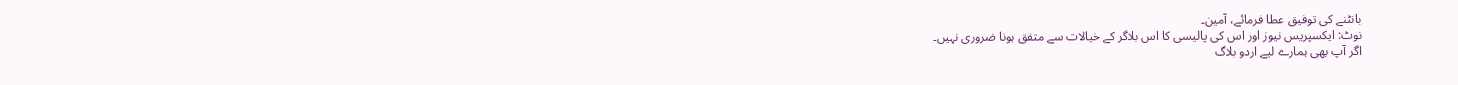بانٹنے کی توفیق عطا فرمائے، آمین۔
نوٹ: ایکسپریس نیوز اور اس کی پالیسی کا اس بلاگر کے خیالات سے متفق ہونا ضروری نہیں۔
اگر آپ بھی ہمارے لیے اردو بلاگ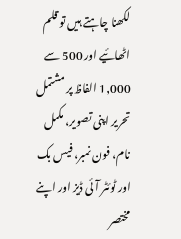لکھنا چاہتے ہیں تو قلم اٹھائیے اور 500 سے 1,000 الفاظ پر مشتمل تحریر اپنی تصویر، مکمل نام، فون نمبر، فیس بک اور ٹوئٹر آئی ڈیز اور اپنے مختصر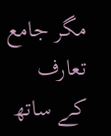مگر جامع تعارف کے ساتھ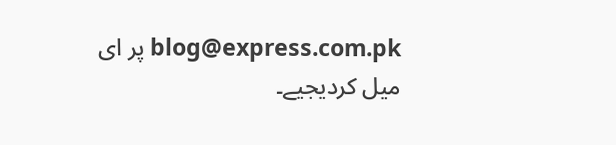blog@express.com.pk پر ای میل کردیجیے۔